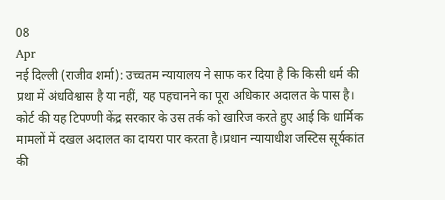08
Apr
नई दिल्ली (राजीव शर्मा): उच्चतम न्यायालय ने साफ कर दिया है कि किसी धर्म की प्रथा में अंधविश्वास है या नहीं, यह पहचानने का पूरा अधिकार अदालत के पास है। कोर्ट की यह टिपण्णी केंद्र सरकार के उस तर्क को खारिज करते हुए आई कि धार्मिक मामलों में दखल अदालत का दायरा पार करता है।प्रधान न्यायाधीश जस्टिस सूर्यकांत की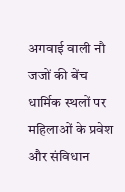अगवाई वाली नौ जजों की बेंच धार्मिक स्थलों पर महिलाओं के प्रवेश और संविधान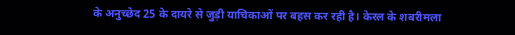के अनुच्छेद 25 के दायरे से जुड़ी याचिकाओं पर बहस कर रही है। केरल के शबरीमला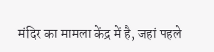मंदिर का मामला केंद्र में है, जहां पहले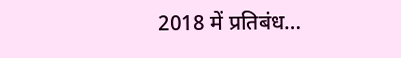2018 में प्रतिबंध…